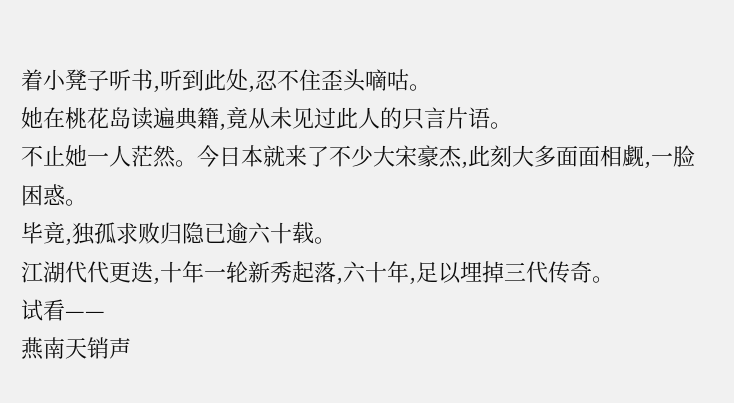着小凳子听书,听到此处,忍不住歪头嘀咕。
她在桃花岛读遍典籍,竟从未见过此人的只言片语。
不止她一人茫然。今日本就来了不少大宋豪杰,此刻大多面面相觑,一脸困惑。
毕竟,独孤求败归隐已逾六十载。
江湖代代更迭,十年一轮新秀起落,六十年,足以埋掉三代传奇。
试看——
燕南天销声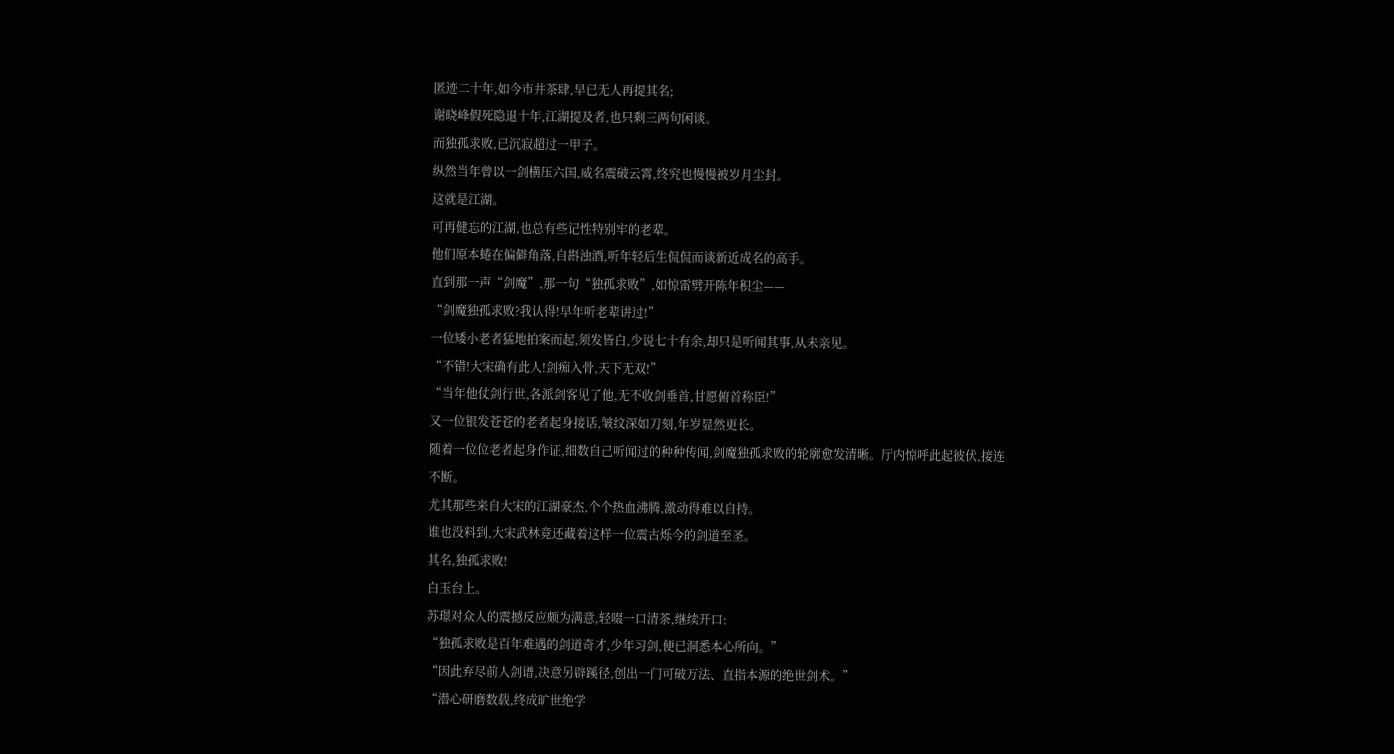匿迹二十年,如今市井茶肆,早已无人再提其名;
谢晓峰假死隐退十年,江湖提及者,也只剩三两句闲谈。
而独孤求败,已沉寂超过一甲子。
纵然当年曾以一剑横压六国,威名震破云霄,终究也慢慢被岁月尘封。
这就是江湖。
可再健忘的江湖,也总有些记性特别牢的老辈。
他们原本蜷在偏僻角落,自斟浊酒,听年轻后生侃侃而谈新近成名的高手。
直到那一声“剑魔”,那一句“独孤求败”,如惊雷劈开陈年积尘——
“剑魔独孤求败?我认得!早年听老辈讲过!”
一位矮小老者猛地拍案而起,须发皆白,少说七十有余,却只是听闻其事,从未亲见。
“不错!大宋确有此人!剑痴入骨,天下无双!”
“当年他仗剑行世,各派剑客见了他,无不收剑垂首,甘愿俯首称臣!”
又一位银发苍苍的老者起身接话,皱纹深如刀刻,年岁显然更长。
随着一位位老者起身作证,细数自己听闻过的种种传闻,剑魔独孤求败的轮廓愈发清晰。厅内惊呼此起彼伏,接连不断。
尤其那些来自大宋的江湖豪杰,个个热血沸腾,激动得难以自持。
谁也没料到,大宋武林竟还藏着这样一位震古烁今的剑道至圣。
其名,独孤求败!
白玉台上。
苏璟对众人的震撼反应颇为满意,轻啜一口清茶,继续开口:
“独孤求败是百年难遇的剑道奇才,少年习剑,便已洞悉本心所向。”
“因此弃尽前人剑谱,决意另辟蹊径,创出一门可破万法、直指本源的绝世剑术。”
“潜心研磨数载,终成旷世绝学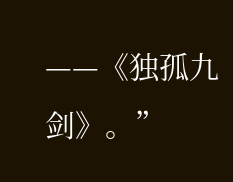——《独孤九剑》。”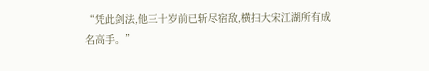“凭此剑法,他三十岁前已斩尽宿敌,横扫大宋江湖所有成名高手。”